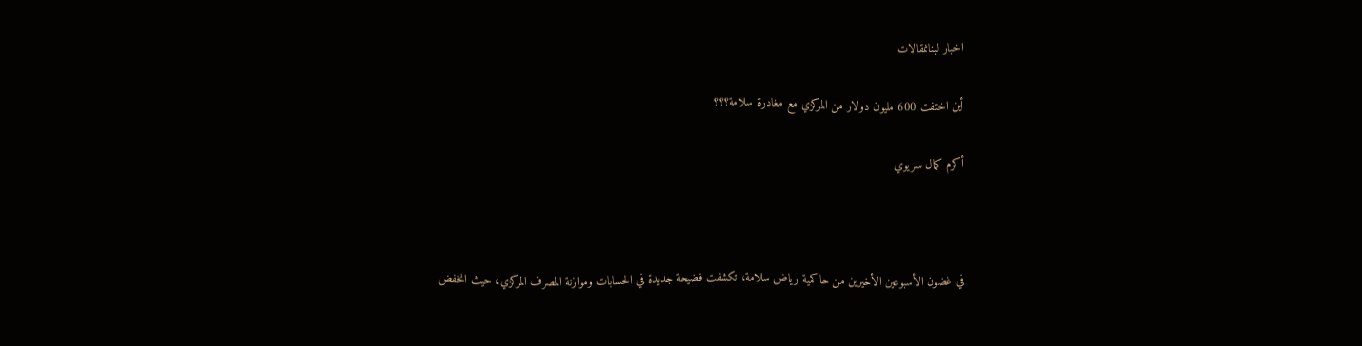اخبار لبنانمقالات

أين اختفت 600 مليون دولار من المركزي مع مغادرة سلامة؟؟؟

أكرم كمال سريوي



في غضون الأسبوعين الأخيرين من حاكمية رياض سلامة، تكشفت فضيحة جديدة في الحسابات وموازنة المصرف المركزي، حيث انخفض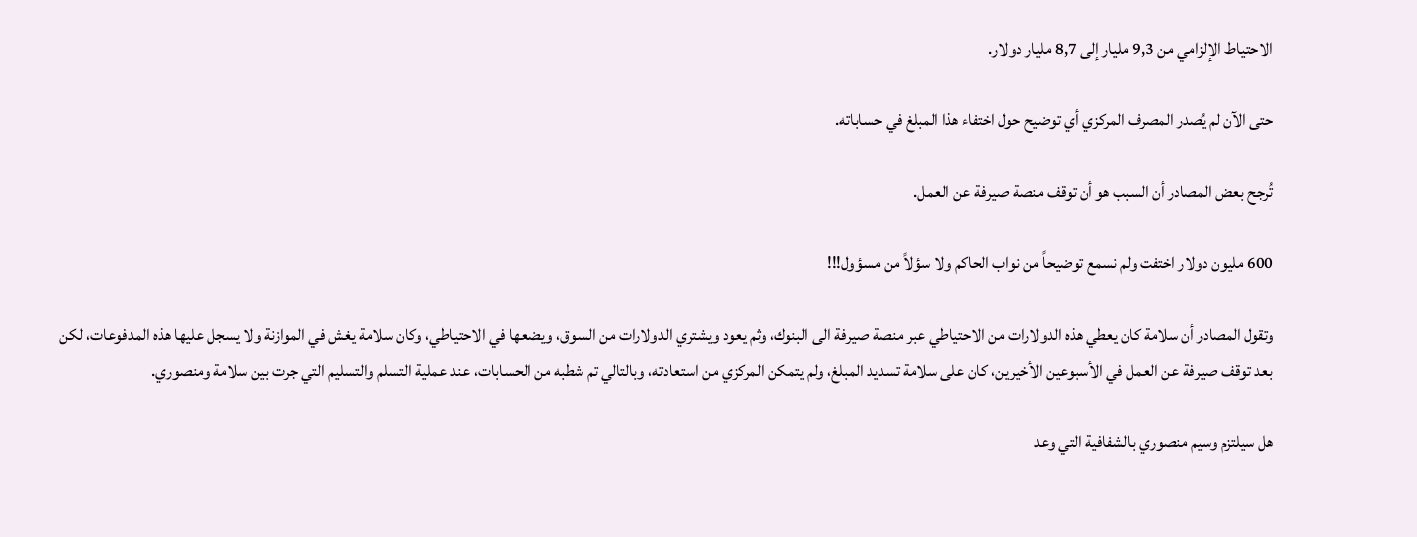الاحتياط الإلزامي من 9,3 مليار إلى 8,7 مليار دولار.

حتى الآن لم يُصدر المصرف المركزي أي توضيح حول اختفاء هذا المبلغ في حساباته.

تُرجح بعض المصادر أن السبب هو أن توقف منصة صيرفة عن العمل.

600 مليون دولار اختفت ولم نسمع توضيحاً من نواب الحاكم ولا سؤلاً من مسؤول!!!

وتقول المصادر أن سلامة كان يعطي هذه الدولارات من الاحتياطي عبر منصة صيرفة الى البنوك، وثم يعود ويشتري الدولارات من السوق، ويضعها في الاحتياطي، وكان سلامة يغش في الموازنة ولا يسجل عليها هذه المدفوعات، لكن بعد توقف صيرفة عن العمل في الأسبوعين الأخيرين، كان على سلامة تسديد المبلغ، ولم يتمكن المركزي من استعادته، وبالتالي تم شطبه من الحسابات، عند عملية التسلم والتسليم التي جرت بين سلامة ومنصوري.

هل سيلتزم وسيم منصوري بالشفافية التي وعد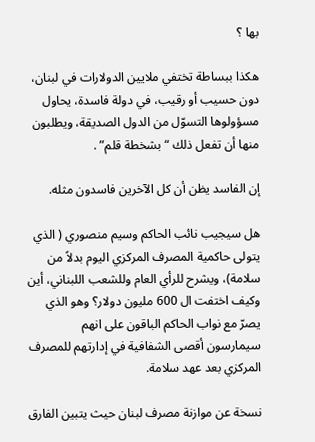بها ؟

هكذا ببساطة تختفي ملايين الدولارات في لبنان، دون حسيب أو رقيب، في دولة فاسدة، يحاول مسؤولوها التسوّل من الدول الصديقة، ويطلبون منها أن تفعل ذلك “بشخطة قلم” .

إن الفاسد يظن أن كل الآخرين فاسدون مثله.

هل سيجيب نائب الحاكم وسيم منصوري ( الذي يتولى حاكمية المصرف المركزي اليوم بدلاً من سلامة)، ويشرح للرأي العام وللشعب اللبناني، أين وكيف اختفت ال 600 مليون دولار؟ وهو الذي يصرّ مع نواب الحاكم الباقون على انهم سيمارسون أقصى الشفافية في إدارتهم للمصرف المركزي بعد عهد سلامة.

نسخة عن موازنة مصرف لبنان حيث يتبين الفارق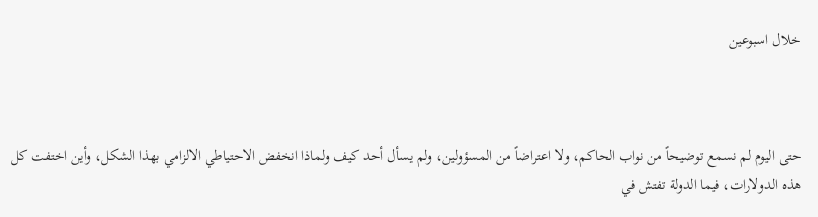خلال اسبوعين



حتى اليوم لم نسمع توضيحاً من نواب الحاكم، ولا اعتراضاً من المسؤولين، ولم يسأل أحد كيف ولماذا انخفض الاحتياطي الالزامي بهذا الشكل، وأين اختفت كل هذه الدولارات، فيما الدولة تفتش في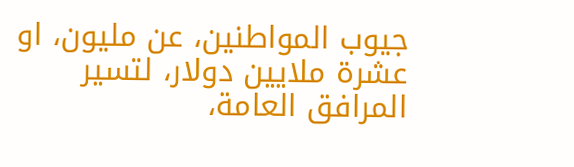جيوب المواطنين، عن مليون، او عشرة ملايين دولار، لتسير المرافق العامة،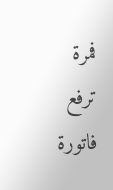فمرة ترفع فاتورة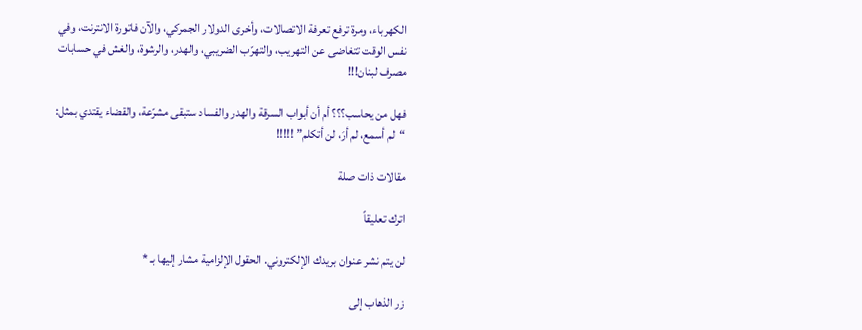الكهرباء، ومرة ترفع تعرفة الاتصالات، وأخرى الدولار الجمركي، والآن فاتورة الانترنت، وفي نفس الوقت تتغاضى عن التهريب، والتهرّب الضريبي، والهدر، والرشوة، والغش في حسابات مصرف لبنان!!!

فهل من يحاسب؟؟؟ أم أن أبواب السرقة والهدر والفساد ستبقى مشرّعة، والقضاء يقتدي بمثل: “لم أسمع، لم أرَ، لن أتكلم” !!!!!

مقالات ذات صلة

اترك تعليقاً

لن يتم نشر عنوان بريدك الإلكتروني. الحقول الإلزامية مشار إليها بـ *

زر الذهاب إلى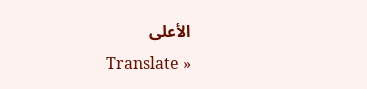الأعلى
Translate »